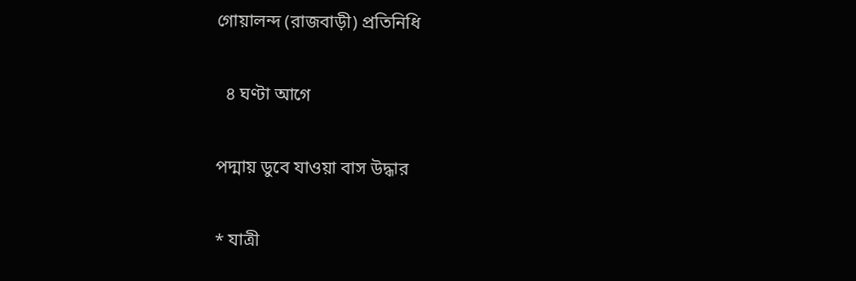গোয়ালন্দ (রাজবাড়ী) প্রতিনিধি

  ৪ ঘণ্টা আগে

পদ্মায় ডুবে যাওয়া বাস উদ্ধার

* যাত্রী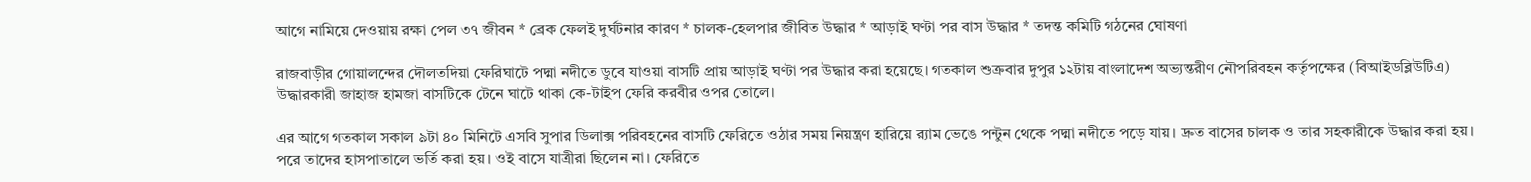আগে নামিয়ে দেওয়ায় রক্ষা পেল ৩৭ জীবন * ব্রেক ফেলই দুর্ঘটনার কারণ * চালক-হেলপার জীবিত উদ্ধার * আড়াই ঘণ্টা পর বাস উদ্ধার * তদন্ত কমিটি গঠনের ঘোষণা

রাজবাড়ীর গোয়ালন্দের দৌলতদিয়া ফেরিঘাটে পদ্মা নদীতে ডুবে যাওয়া বাসটি প্রায় আড়াই ঘণ্টা পর উদ্ধার করা হয়েছে। গতকাল শুক্রবার দুপুর ১২টায় বাংলাদেশ অভ্যন্তরীণ নৌপরিবহন কর্তৃপক্ষের (বিআইডব্লিউটিএ) উদ্ধারকারী জাহাজ হামজা বাসটিকে টেনে ঘাটে থাকা কে-টাইপ ফেরি করবীর ওপর তোলে।

এর আগে গতকাল সকাল ৯টা ৪০ মিনিটে এসবি সুপার ডিলাক্স পরিবহনের বাসটি ফেরিতে ওঠার সময় নিয়ন্ত্রণ হারিয়ে র‌্যাম ভেঙে পন্টুন থেকে পদ্মা নদীতে পড়ে যায়। দ্রুত বাসের চালক ও তার সহকারীকে উদ্ধার করা হয়। পরে তাদের হাসপাতালে ভর্তি করা হয়। ওই বাসে যাত্রীরা ছিলেন না। ফেরিতে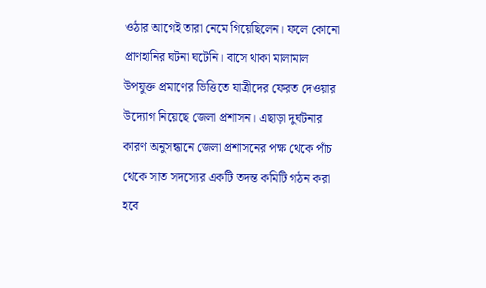ওঠার আগেই তারা নেমে গিয়েছিলেন। ফলে কোনো প্রাণহানির ঘটনা ঘটেনি। বাসে থাকা মালামাল উপযুক্ত প্রমাণের ভিত্তিতে যাত্রীদের ফেরত দেওয়ার উদ্যোগ নিয়েছে জেলা প্রশাসন। এছাড়া দুর্ঘটনার কারণ অনুসন্ধানে জেলা প্রশাসনের পক্ষ থেকে পাঁচ থেকে সাত সদস্যের একটি তদন্ত কমিটি গঠন করা হবে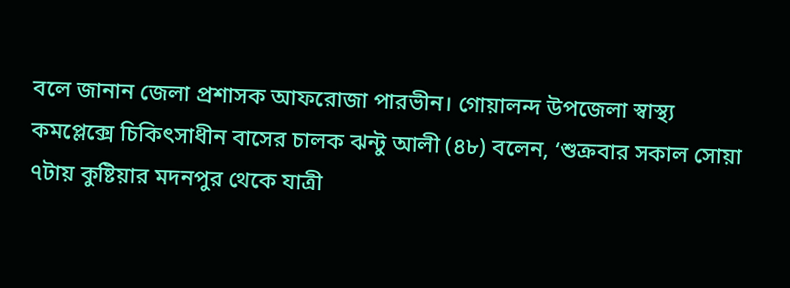বলে জানান জেলা প্রশাসক আফরোজা পারভীন। গোয়ালন্দ উপজেলা স্বাস্থ্য কমপ্লেক্সে চিকিৎসাধীন বাসের চালক ঝন্টু আলী (৪৮) বলেন, ‘শুক্রবার সকাল সোয়া ৭টায় কুষ্টিয়ার মদনপুর থেকে যাত্রী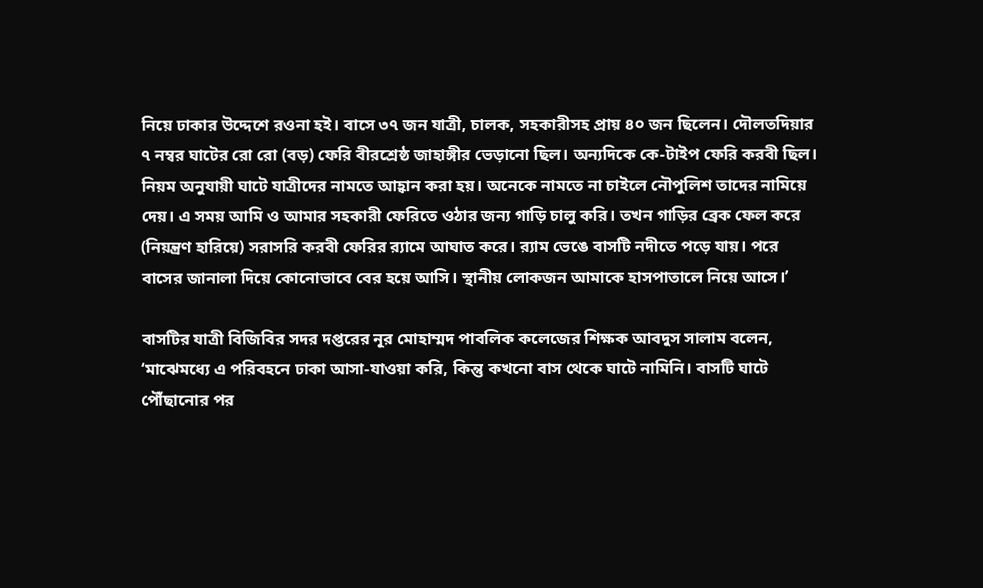নিয়ে ঢাকার উদ্দেশে রওনা হই। বাসে ৩৭ জন যাত্রী, চালক, সহকারীসহ প্রায় ৪০ জন ছিলেন। দৌলতদিয়ার ৭ নম্বর ঘাটের রো রো (বড়) ফেরি বীরশ্রেষ্ঠ জাহাঙ্গীর ভেড়ানো ছিল। অন্যদিকে কে-টাইপ ফেরি করবী ছিল। নিয়ম অনুযায়ী ঘাটে যাত্রীদের নামতে আহ্বান করা হয়। অনেকে নামতে না চাইলে নৌপুলিশ তাদের নামিয়ে দেয়। এ সময় আমি ও আমার সহকারী ফেরিতে ওঠার জন্য গাড়ি চালু করি। তখন গাড়ির ব্রেক ফেল করে (নিয়ন্ত্রণ হারিয়ে) সরাসরি করবী ফেরির র‌্যামে আঘাত করে। র‌্যাম ভেঙে বাসটি নদীতে পড়ে যায়। পরে বাসের জানালা দিয়ে কোনোভাবে বের হয়ে আসি। স্থানীয় লোকজন আমাকে হাসপাতালে নিয়ে আসে।’

বাসটির যাত্রী বিজিবির সদর দপ্তরের নূর মোহাম্মদ পাবলিক কলেজের শিক্ষক আবদুস সালাম বলেন, ‘মাঝেমধ্যে এ পরিবহনে ঢাকা আসা-যাওয়া করি, কিন্তু কখনো বাস থেকে ঘাটে নামিনি। বাসটি ঘাটে পৌঁছানোর পর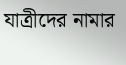যাত্রীদের নামার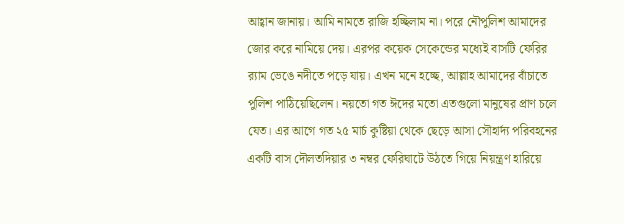আহ্বান জানায়। আমি নামতে রাজি হচ্ছিলাম না। পরে নৌপুলিশ আমাদের জোর করে নামিয়ে দেয়। এরপর কয়েক সেকেন্ডের মধ্যেই বাসটি ফেরির র‌্যাম ভেঙে নদীতে পড়ে যায়। এখন মনে হচ্ছে, আল্লাহ আমাদের বাঁচাতে পুলিশ পাঠিয়েছিলেন। নয়তো গত ঈদের মতো এতগুলো মানুষের প্রাণ চলে যেত। এর আগে গত ২৫ মার্চ কুষ্টিয়া থেকে ছেড়ে আসা সৌহার্দ্য পরিবহনের একটি বাস দৌলতদিয়ার ৩ নম্বর ফেরিঘাটে উঠতে গিয়ে নিয়ন্ত্রণ হারিয়ে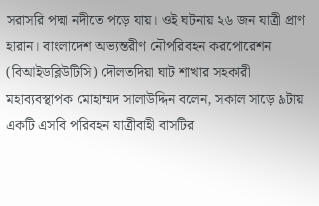সরাসরি পদ্মা নদীতে পড়ে যায়। ওই ঘটনায় ২৬ জন যাত্রী প্রাণ হারান। বাংলাদেশ অভ্যন্তরীণ নৌপরিবহন করপোরেশন (বিআইডব্লিউটিসি) দৌলতদিয়া ঘাট শাখার সহকারী মহাব্যবস্থাপক মোহাম্মদ সালাউদ্দিন বলেন, সকাল সাড়ে ৯টায় একটি এসবি পরিবহন যাত্রীবাহী বাসটির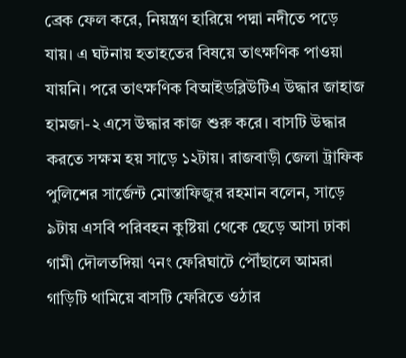ব্রেক ফেল করে, নিয়ন্ত্রণ হারিয়ে পদ্মা নদীতে পড়ে যায়। এ ঘটনায় হতাহতের বিষয়ে তাৎক্ষণিক পাওয়া যায়নি। পরে তাৎক্ষণিক বিআইডব্লিউটিএ উদ্ধার জাহাজ হামজা-২ এসে উদ্ধার কাজ শুরু করে। বাসটি উদ্ধার করতে সক্ষম হয় সাড়ে ১২টায়। রাজবাড়ী জেলা ট্রাফিক পুলিশের সার্জেন্ট মোস্তাফিজুর রহমান বলেন, সাড়ে ৯টায় এসবি পরিবহন কুষ্টিয়া থেকে ছেড়ে আসা ঢাকা গামী দৌলতদিয়া ৭নং ফেরিঘাটে পৌঁছালে আমরা গাড়িটি থামিয়ে বাসটি ফেরিতে ওঠার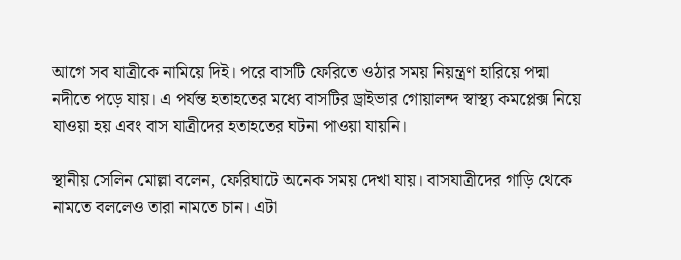আগে সব যাত্রীকে নামিয়ে দিই। পরে বাসটি ফেরিতে ওঠার সময় নিয়ন্ত্রণ হারিয়ে পদ্মা নদীতে পড়ে যায়। এ পর্যন্ত হতাহতের মধ্যে বাসটির ড্রাইভার গোয়ালন্দ স্বাস্থ্য কমপ্লেক্স নিয়ে যাওয়া হয় এবং বাস যাত্রীদের হতাহতের ঘটনা পাওয়া যায়নি।

স্থানীয় সেলিন মোল্লা বলেন, ফেরিঘাটে অনেক সময় দেখা যায়। বাসযাত্রীদের গাড়ি থেকে নামতে বললেও তারা নামতে চান। এটা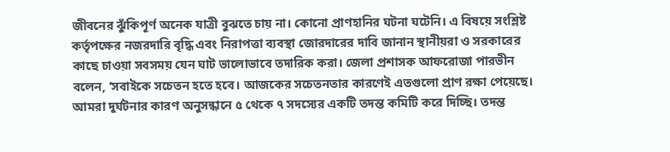জীবনের ঝুঁকিপূর্ণ অনেক যাত্রী বুঝতে চায় না। কোনো প্রাণহানির ঘটনা ঘটেনি। এ বিষয়ে সংশ্লিষ্ট কর্তৃপক্ষের নজরদারি বৃদ্ধি এবং নিরাপত্তা ব্যবস্থা জোরদারের দাবি জানান স্থানীয়রা ও সরকারের কাছে চাওয়া সবসময় যেন ঘাট ভালোভাবে তদারিক করা। জেলা প্রশাসক আফরোজা পারভীন বলেন, ‘সবাইকে সচেতন হতে হবে। আজকের সচেতনতার কারণেই এতগুলো প্রাণ রক্ষা পেয়েছে। আমরা দুর্ঘটনার কারণ অনুসন্ধানে ৫ থেকে ৭ সদস্যের একটি তদন্ত কমিটি করে দিচ্ছি। তদন্ত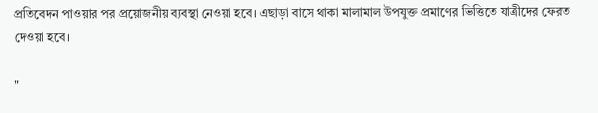প্রতিবেদন পাওয়ার পর প্রয়োজনীয় ব্যবস্থা নেওয়া হবে। এছাড়া বাসে থাকা মালামাল উপযুক্ত প্রমাণের ভিত্তিতে যাত্রীদের ফেরত দেওয়া হবে।

"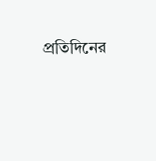প্রতিদিনের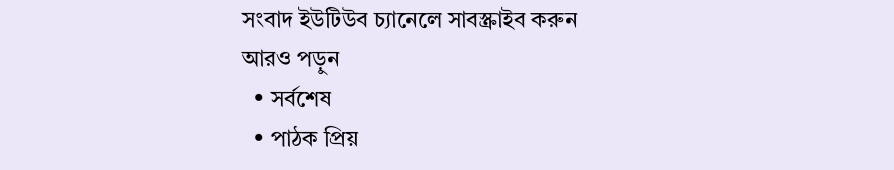সংবাদ ইউটিউব চ্যানেলে সাবস্ক্রাইব করুন
আরও পড়ুন
  • সর্বশেষ
  • পাঠক প্রিয়